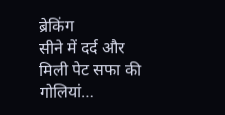ब्रेकिंग
सीने में दर्द और मिली पेट सफा की गोलियां…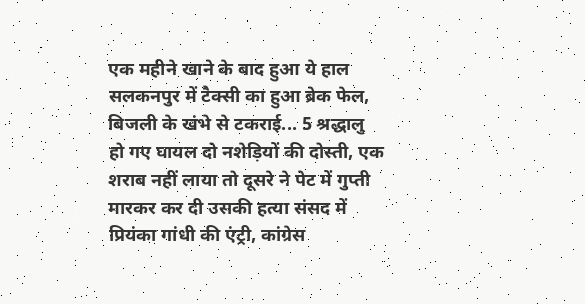एक महीने खाने के बाद हुआ ये हाल सलकनपुर में टैक्सी का हुआ ब्रेक फेल, बिजली के खंभे से टकराई... 5 श्रद्धालु हो गए घायल दो नशेड़‍ियों की दोस्ती, एक शराब नहीं लाया तो दूसरे ने पेट में गुप्ती मारकर कर दी उसकी हत्या संसद में प्रियंका गांधी की एंट्री, कांग्रेस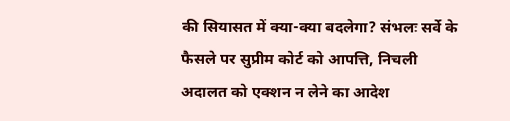की सियासत में क्या-क्या बदलेगा? संभलः सर्वे के फैसले पर सुप्रीम कोर्ट को आपत्ति, निचली अदालत को एक्शन न लेने का आदेश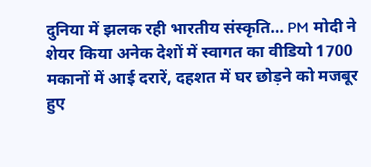दुनिया में झलक रही भारतीय संस्कृति… PM मोदी ने शेयर किया अनेक देशों में स्वागत का वीडियो 1700 मकानों में आई दरारें, दहशत में घर छोड़ने को मजबूर हुए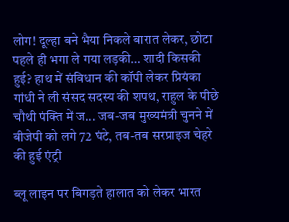लोग! दूल्हा बने भैया निकले बारात लेकर, छोटा पहले ही भगा ले गया लड़की… शादी किसकी हुई? हाथ में संविधान की कॉपी लेकर प्रियंका गांधी ने ली संसद सदस्य की शपथ, राहुल के पीछे चौथी पंक्ति में ज... जब-जब मुख्यमंत्री चुनने में बीजेपी को लगे 72 घंटे, तब-तब सरप्राइज चेहरे की हुई एंट्री

ब्लू लाइन पर बिगड़ते हालात को लेकर भारत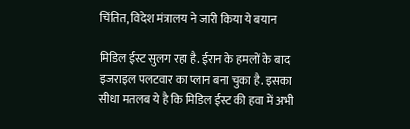चिंतित, विदेश मंत्रालय ने जारी किया ये बयान

मिडिल ईस्ट सुलग रहा है. ईरान के हमलों के बाद इजराइल पलटवार का प्लान बना चुका है. इसका सीधा मतलब ये है कि मिडिल ईस्ट की हवा में अभी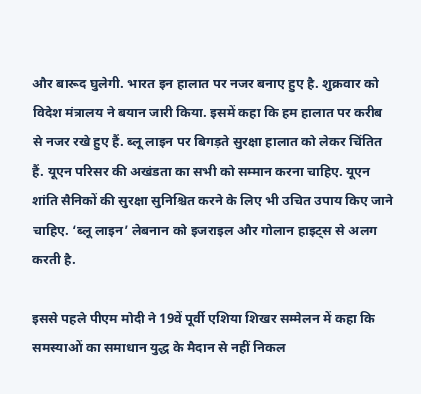और बारूद घुलेगी. भारत इन हालात पर नजर बनाए हुए है. शुक्रवार को विदेश मंत्रालय ने बयान जारी किया. इसमें कहा कि हम हालात पर करीब से नजर रखे हुए हैं. ब्लू लाइन पर बिगड़ते सुरक्षा हालात को लेकर चिंतित हैं. यूएन परिसर की अखंडता का सभी को सम्मान करना चाहिए. यूएन शांति सैनिकों की सुरक्षा सुनिश्चित करने के लिए भी उचित उपाय किए जाने चाहिए. ‘ब्लू लाइन’ लेबनान को इजराइल और गोलान हाइट्स से अलग करती है.

इससे पहले पीएम मोदी ने 19वें पूर्वी एशिया शिखर सम्मेलन में कहा कि समस्याओं का समाधान युद्ध के मैदान से नहीं निकल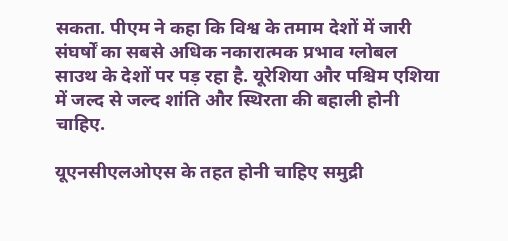सकता. पीएम ने कहा कि विश्व के तमाम देशों में जारी संघर्षों का सबसे अधिक नकारात्मक प्रभाव ग्लोबल साउथ के देशों पर पड़ रहा है. यूरेशिया और पश्चिम एशिया में जल्द से जल्द शांति और स्थिरता की बहाली होनी चाहिए.

यूएनसीएलओएस के तहत होनी चाहिए समुद्री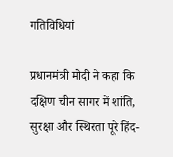गतिविधियां

प्रधानमंत्री मोदी ने कहा कि दक्षिण चीन सागर में शांति, सुरक्षा और स्थिरता पूरे हिंद-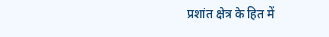प्रशांत क्षेत्र के हित में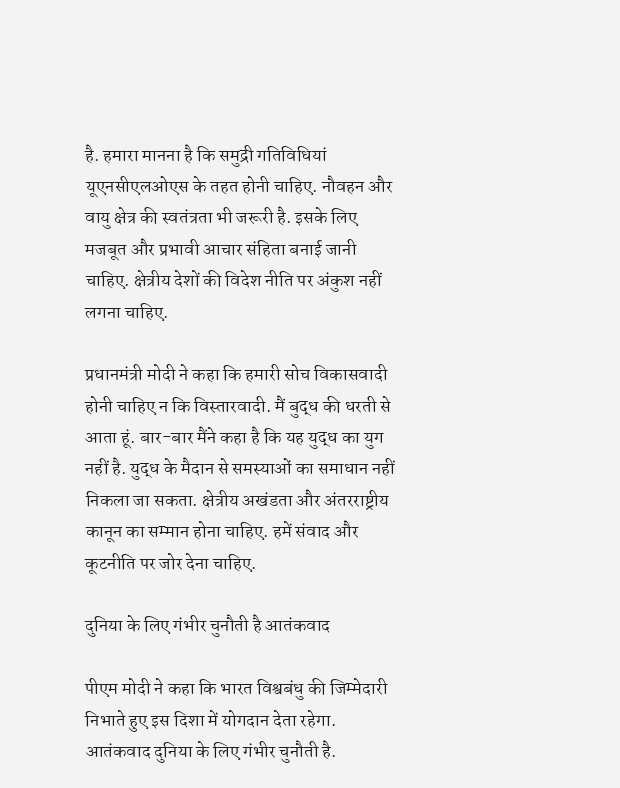है. हमारा मानना है कि समुद्री गतिविधियां यूएनसीएलओएस के तहत होनी चाहिए. नौवहन और वायु क्षेत्र की स्वतंत्रता भी जरूरी है. इसके लिए मजबूत और प्रभावी आचार संहिता बनाई जानी चाहिए. क्षेत्रीय देशों की विदेश नीति पर अंकुश नहीं लगना चाहिए.

प्रधानमंत्री मोदी ने कहा कि हमारी सोच विकासवादी होनी चाहिए न कि विस्तारवादी. मैं बुद्ध की धरती से आता हूं. बार-बार मैंने कहा है कि यह युद्ध का युग नहीं है. युद्ध के मैदान से समस्याओं का समाधान नहीं निकला जा सकता. क्षेत्रीय अखंडता और अंतरराष्ट्रीय कानून का सम्मान होना चाहिए. हमें संवाद और कूटनीति पर जोर देना चाहिए.

दुनिया के लिए गंभीर चुनौती है आतंकवाद

पीएम मोदी ने कहा कि भारत विश्वबंधु की जिम्मेदारी निभाते हुए इस दिशा में योगदान देता रहेगा. आतंकवाद दुनिया के लिए गंभीर चुनौती है.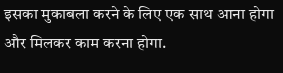इसका मुकाबला करने के लिए एक साथ आना होगा और मिलकर काम करना होगा.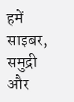हमें साइबर, समुद्री और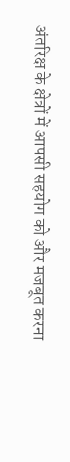अंतरिक्ष के क्षेत्रों में आपसी सहयोग को और मजबूत करना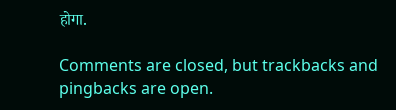होगा.

Comments are closed, but trackbacks and pingbacks are open.